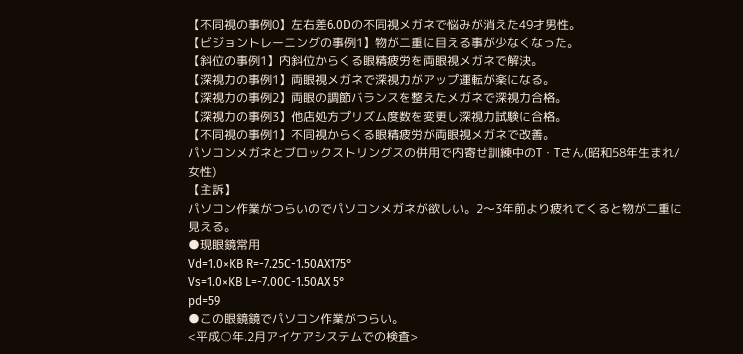【不同視の事例0】左右差6.0Dの不同視メガネで悩みが消えた49才男性。
【ビジョントレーニングの事例1】物が二重に目える事が少なくなった。
【斜位の事例1】内斜位からくる眼精疲労を両眼視メガネで解決。
【深視力の事例1】両眼視メガネで深視力がアップ運転が楽になる。
【深視力の事例2】両眼の調節バランスを整えたメガネで深視力合格。
【深視力の事例3】他店処方プリズム度数を変更し深視力試験に合格。
【不同視の事例1】不同視からくる眼精疲労が両眼視メガネで改善。
パソコンメガネとブロックストリングスの併用で内寄せ訓練中のT・Tさん(昭和58年生まれ/女性)
【主訴】
パソコン作業がつらいのでパソコンメガネが欲しい。2〜3年前より疲れてくると物が二重に見える。
●現眼鏡常用
Vd=1.0×KB R=-7.25C-1.50AX175°
Vs=1.0×KB L=-7.00C-1.50AX 5°
pd=59
●この眼鏡鏡でパソコン作業がつらい。
<平成○年.2月アイケアシステムでの検査>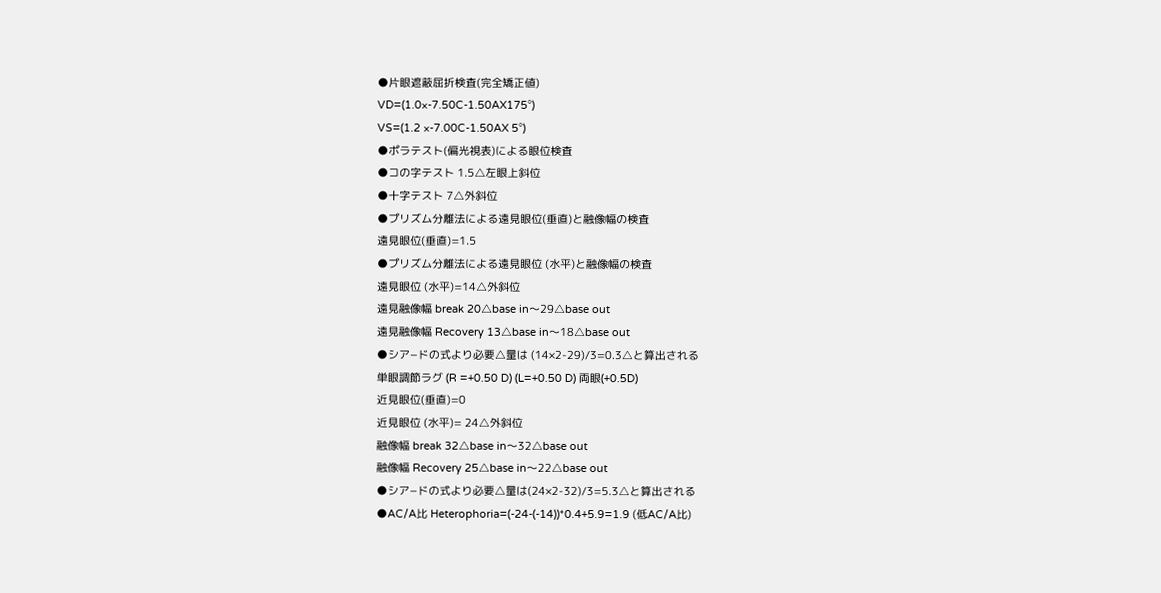●片眼遮蔽屈折検査(完全矯正値)
VD=(1.0×-7.50C-1.50AX175°)
VS=(1.2 ×-7.00C-1.50AX 5°)
●ポラテスト(偏光視表)による眼位検査
●コの字テスト 1.5△左眼上斜位
●十字テスト 7△外斜位
●プリズム分離法による遠見眼位(垂直)と融像幅の検査
遠見眼位(垂直)=1.5
●プリズム分離法による遠見眼位 (水平)と融像幅の検査
遠見眼位 (水平)=14△外斜位
遠見融像幅 break 20△base in〜29△base out
遠見融像幅 Recovery 13△base in〜18△base out
●シア−ドの式より必要△量は (14×2-29)/3=0.3△と算出される
単眼調節ラグ (R =+0.50 D) (L=+0.50 D) 両眼(+0.5D)
近見眼位(垂直)=0
近見眼位 (水平)= 24△外斜位
融像幅 break 32△base in〜32△base out
融像幅 Recovery 25△base in〜22△base out
●シア−ドの式より必要△量は(24×2-32)/3=5.3△と算出される
●AC/A比 Heterophoria=(-24-(-14))*0.4+5.9=1.9 (低AC/A比)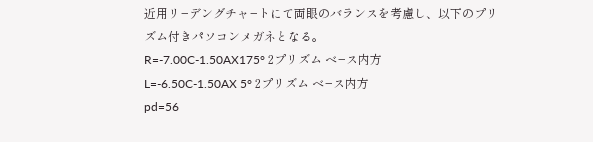近用リ−デングチャ−トにて両眼のバランスを考慮し、以下のプリズム付きパソコンメガネとなる。
R=-7.00C-1.50AX175° 2プリズム ベ−ス内方
L=-6.50C-1.50AX 5° 2プリズム ベ−ス内方
pd=56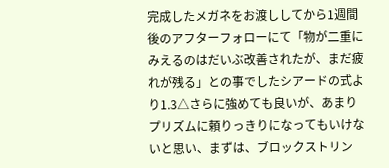完成したメガネをお渡ししてから1週間後のアフターフォローにて「物が二重にみえるのはだいぶ改善されたが、まだ疲れが残る」との事でしたシアードの式より1.3△さらに強めても良いが、あまりプリズムに頼りっきりになってもいけないと思い、まずは、ブロックストリン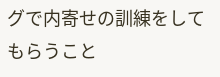グで内寄せの訓練をしてもらうこと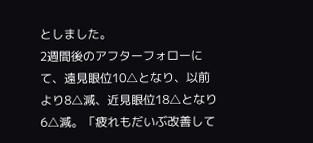としました。
2週間後のアフターフォローにて、遠見眼位10△となり、以前より8△減、近見眼位18△となり6△減。「疲れもだいぶ改善して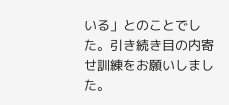いる」とのことでした。引き続き目の内寄せ訓練をお願いしました。